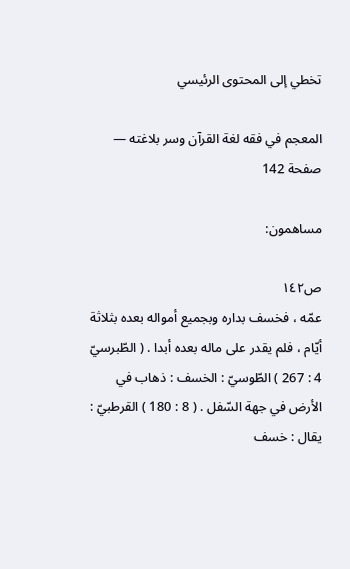تخطي إلى المحتوى الرئيسي

المعجم في فقه لغة القرآن وسر بلاغته — صفحة 142

مساهمون:

ص١٤٢
عمّه ، فخسف بداره وبجميع أمواله بعده بثلاثة أيّام ، فلم يقدر على ماله بعده أبدا . ( الطّبرسيّ 4 : 267 ) الطّوسيّ : الخسف : ذهاب في الأرض في جهة السّفل . ( 8 : 180 ) القرطبيّ : يقال : خسف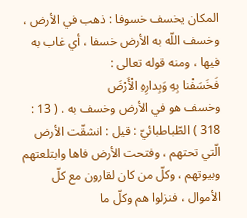المكان يخسف خسوفا : ذهب في الأرض ، وخسف اللّه به الأرض خسفا ، أي غاب به فيها ، ومنه قوله تعالى :
فَخَسَفْنا بِهِ وَبِدارِهِ الْأَرْضَ
وخسف هو في الأرض وخسف به . ( 13 : 318 ) الطّباطبائيّ : قيل : انشقّت الأرض الّتي تحتهم ، وفتحت الأرض فاها وابتلعتهم وبيوتهم ، وكلّ من كان لقارون مع كلّ الأموال ، فنزلوا هم وكلّ ما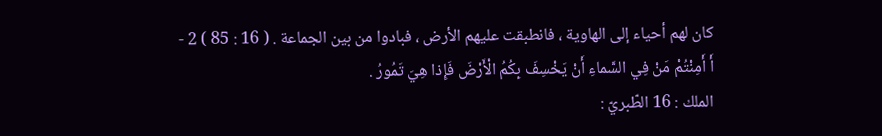كان لهم أحياء إلى الهاوية ، فانطبقت عليهم الأرض ، فبادوا من بين الجماعة . ( 16 : 85 ) 2 -
أَ أَمِنْتُمْ مَنْ فِي السَّماءِ أَنْ يَخْسِفَ بِكُمُ الْأَرْضَ فَإِذا هِيَ تَمُورُ .
الملك : 16 الطّبريّ :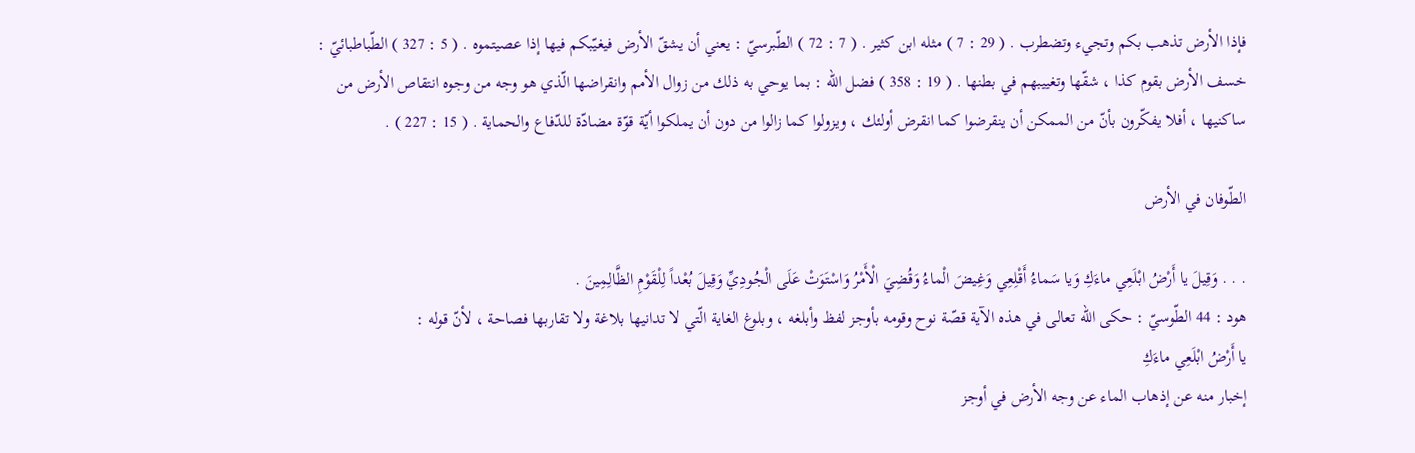فإذا الأرض تذهب بكم وتجيء وتضطرب . ( 29 : 7 ) مثله ابن كثير . ( 7 : 72 ) الطّبرسيّ : يعني أن يشقّ الأرض فيغيّبكم فيها إذا عصيتموه . ( 5 : 327 ) الطّباطبائيّ : خسف الأرض بقوم كذا ، شقّها وتغييبهم في بطنها . ( 19 : 358 ) فضل اللّه : بما يوحي به ذلك من زوال الأمم وانقراضها الّذي هو وجه من وجوه انتقاص الأرض من ساكنيها ، أفلا يفكّرون بأنّ من الممكن أن ينقرضوا كما انقرض أولئك ، ويزولوا كما زالوا من دون أن يملكوا أيّة قوّة مضادّة للدّفاع والحماية . ( 15 : 227 ) .

الطّوفان في الأرض

. . . وَقِيلَ يا أَرْضُ ابْلَعِي ماءَكِ وَيا سَماءُ أَقْلِعِي وَغِيضَ الْماءُ وَقُضِيَ الْأَمْرُ وَاسْتَوَتْ عَلَى الْجُودِيِّ وَقِيلَ بُعْداً لِلْقَوْمِ الظَّالِمِينَ .
هود : 44 الطّوسيّ : حكى اللّه تعالى في هذه الآية قصّة نوح وقومه بأوجز لفظ وأبلغه ، وبلوغ الغاية الّتي لا تدانيها بلاغة ولا تقاربها فصاحة ، لأنّ قوله :
يا أَرْضُ ابْلَعِي ماءَكِ
إخبار منه عن إذهاب الماء عن وجه الأرض في أوجز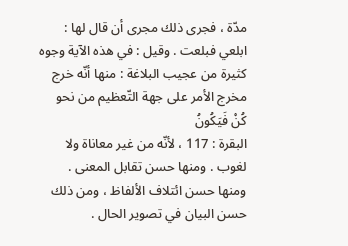مدّة ، فجرى ذلك مجرى أن قال لها : ابلعي فبلعت . وقيل : في هذه الآية وجوه كثيرة من عجيب البلاغة : منها أنّه خرج مخرج الأمر على جهة التّعظيم من نحو
كُنْ فَيَكُونُ
البقرة : 117 ، لأنّه من غير معاناة ولا لغوب . ومنها حسن تقابل المعنى . ومنها حسن ائتلاف الألفاظ ، ومن ذلك حسن البيان في تصوير الحال .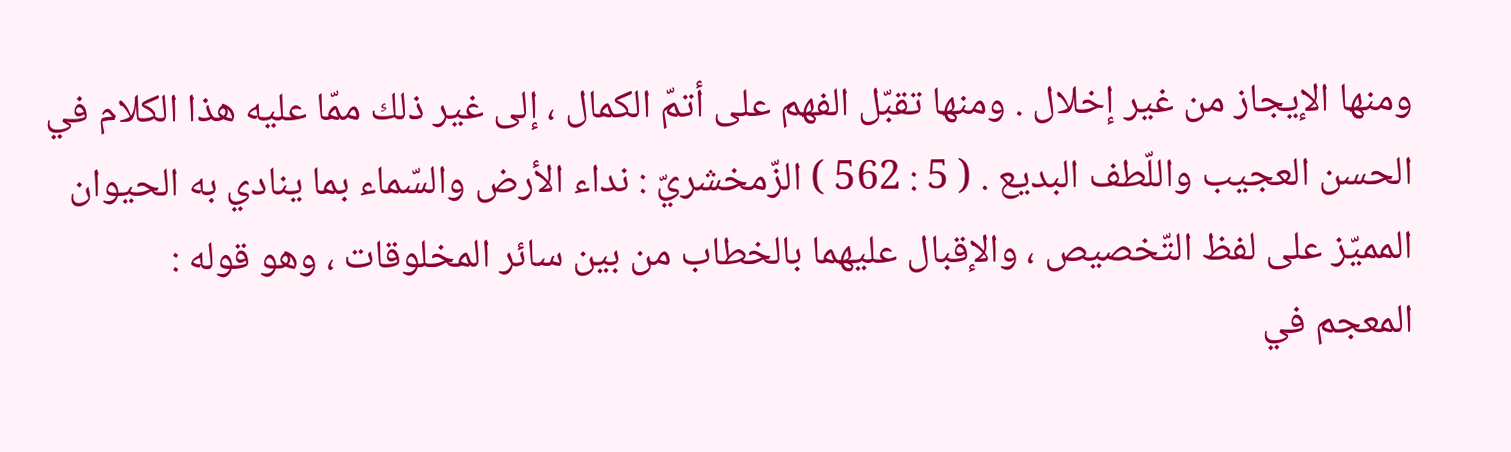ومنها الإيجاز من غير إخلال . ومنها تقبّل الفهم على أتمّ الكمال ، إلى غير ذلك ممّا عليه هذا الكلام في الحسن العجيب واللّطف البديع . ( 5 : 562 ) الزّمخشريّ : نداء الأرض والسّماء بما ينادي به الحيوان المميّز على لفظ التّخصيص ، والإقبال عليهما بالخطاب من بين سائر المخلوقات ، وهو قوله :
المعجم في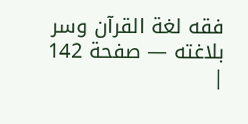فقه لغة القرآن وسر بلاغته — صفحة 142 |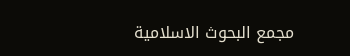مجمع البحوث الاسلامية